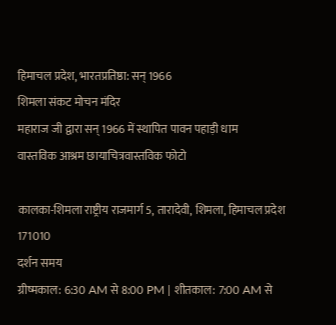हिमाचल प्रदेश, भारतप्रतिष्ठा: सन् 1966
शिमला संकट मोचन मंदिर
महाराज जी द्वारा सन् 1966 में स्थापित पावन पहाड़ी धाम
वास्तविक आश्रम छायाचित्रवास्तविक फोटो

कालका-शिमला राष्ट्रीय राजमार्ग 5, तारादेवी, शिमला, हिमाचल प्रदेश 171010
दर्शन समय
ग्रीष्मकाल: 6:30 AM से 8:00 PM | शीतकाल: 7:00 AM से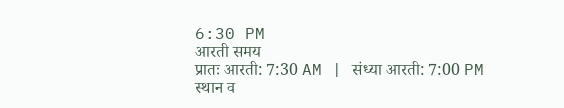6:30 PM
आरती समय
प्रातः आरती: 7:30 AM | संध्या आरती: 7:00 PM
स्थान व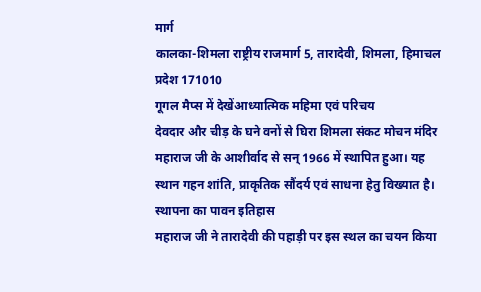मार्ग
कालका-शिमला राष्ट्रीय राजमार्ग 5, तारादेवी, शिमला, हिमाचल प्रदेश 171010
गूगल मैप्स में देखेंआध्यात्मिक महिमा एवं परिचय
देवदार और चीड़ के घने वनों से घिरा शिमला संकट मोचन मंदिर महाराज जी के आशीर्वाद से सन् 1966 में स्थापित हुआ। यह स्थान गहन शांति, प्राकृतिक सौंदर्य एवं साधना हेतु विख्यात है।
स्थापना का पावन इतिहास
महाराज जी ने तारादेवी की पहाड़ी पर इस स्थल का चयन किया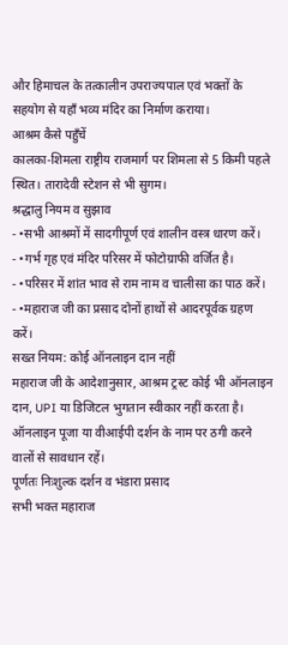और हिमाचल के तत्कालीन उपराज्यपाल एवं भक्तों के सहयोग से यहाँ भव्य मंदिर का निर्माण कराया।
आश्रम कैसे पहुँचें
कालका-शिमला राष्ट्रीय राजमार्ग पर शिमला से 5 किमी पहले स्थित। तारादेवी स्टेशन से भी सुगम।
श्रद्धालु नियम व सुझाव
- •सभी आश्रमों में सादगीपूर्ण एवं शालीन वस्त्र धारण करें।
- •गर्भ गृह एवं मंदिर परिसर में फोटोग्राफी वर्जित है।
- •परिसर में शांत भाव से राम नाम व चालीसा का पाठ करें।
- •महाराज जी का प्रसाद दोनों हाथों से आदरपूर्वक ग्रहण करें।
सख्त नियम: कोई ऑनलाइन दान नहीं
महाराज जी के आदेशानुसार, आश्रम ट्रस्ट कोई भी ऑनलाइन दान, UPI या डिजिटल भुगतान स्वीकार नहीं करता है। ऑनलाइन पूजा या वीआईपी दर्शन के नाम पर ठगी करने वालों से सावधान रहें।
पूर्णतः निःशुल्क दर्शन व भंडारा प्रसाद
सभी भक्त महाराज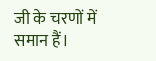जी के चरणों में समान हैं।